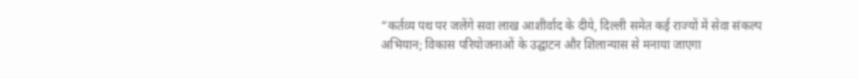“कर्तव्य पथ पर जलेंगे सवा लाख आशीर्वाद के दीये, दिल्ली समेत कई राज्यों में सेवा संकल्प अभियान; विकास परियोजनाओं के उद्घाटन और शिलान्यास से मनाया जाएगा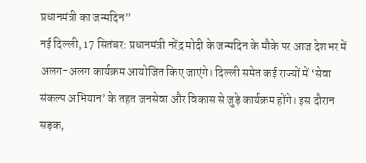प्रधानमंत्री का जन्मदिन”
नई दिल्ली, 17 सितंबर: प्रधानमंत्री नरेंद्र मोदी के जन्मदिन के मौके पर आज देशभर में अलग-अलग कार्यक्रम आयोजित किए जाएंगे। दिल्ली समेत कई राज्यों में ‘सेवा संकल्प अभियान’ के तहत जनसेवा और विकास से जुड़े कार्यक्रम होंगे। इस दौरान सड़क,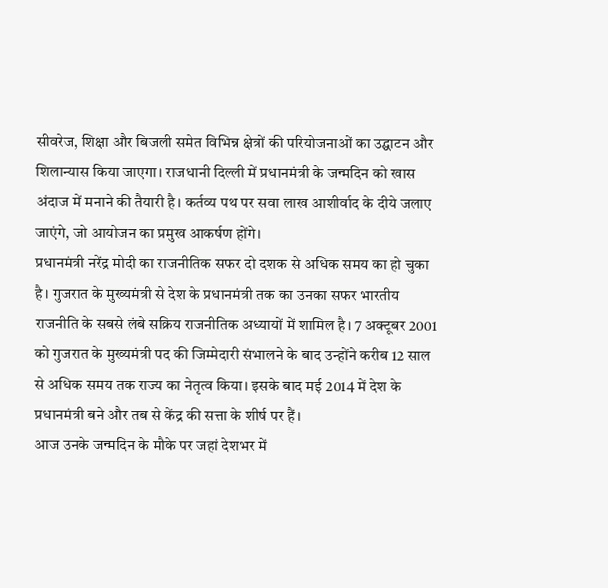सीवरेज, शिक्षा और बिजली समेत विभिन्न क्षेत्रों की परियोजनाओं का उद्घाटन और शिलान्यास किया जाएगा। राजधानी दिल्ली में प्रधानमंत्री के जन्मदिन को खास अंदाज में मनाने की तैयारी है। कर्तव्य पथ पर सवा लाख आशीर्वाद के दीये जलाए जाएंगे, जो आयोजन का प्रमुख आकर्षण होंगे।
प्रधानमंत्री नरेंद्र मोदी का राजनीतिक सफर दो दशक से अधिक समय का हो चुका है। गुजरात के मुख्यमंत्री से देश के प्रधानमंत्री तक का उनका सफर भारतीय राजनीति के सबसे लंबे सक्रिय राजनीतिक अध्यायों में शामिल है। 7 अक्टूबर 2001 को गुजरात के मुख्यमंत्री पद की जिम्मेदारी संभालने के बाद उन्होंने करीब 12 साल से अधिक समय तक राज्य का नेतृत्व किया। इसके बाद मई 2014 में देश के प्रधानमंत्री बने और तब से केंद्र की सत्ता के शीर्ष पर हैं।
आज उनके जन्मदिन के मौके पर जहां देशभर में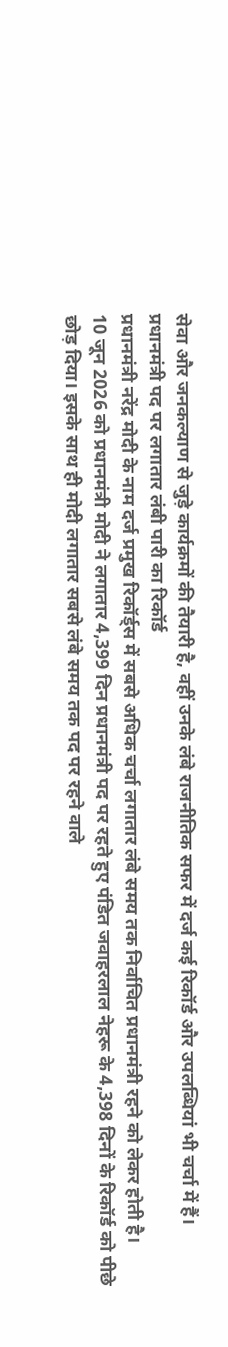सेवा और जनकल्याण से जुड़े कार्यक्रमों की तैयारी है, वहीं उनके लंबे राजनीतिक सफर में दर्ज कई रिकॉर्ड और उपलब्धियां भी चर्चा में हैं।
प्रधानमंत्री पद पर लगातार लंबी पारी का रिकॉर्ड
प्रधानमंत्री नरेंद्र मोदी के नाम दर्ज प्रमुख रिकॉर्ड्स में सबसे अधिक चर्चा लगातार लंबे समय तक निर्वाचित प्रधानमंत्री रहने को लेकर होती है।
10 जून 2026 को प्रधानमंत्री मोदी ने लगातार 4,399 दिन प्रधानमंत्री पद पर रहते हुए पंडित जवाहरलाल नेहरू के 4,398 दिनों के रिकॉर्ड को पीछे छोड़ दिया। इसके साथ ही मोदी लगातार सबसे लंबे समय तक पद पर रहने वाले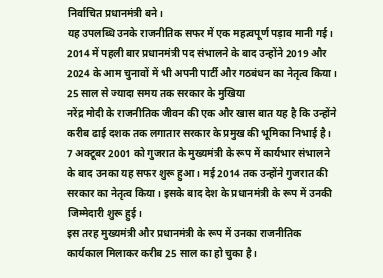निर्वाचित प्रधानमंत्री बने।
यह उपलब्धि उनके राजनीतिक सफर में एक महत्वपूर्ण पड़ाव मानी गई। 2014 में पहली बार प्रधानमंत्री पद संभालने के बाद उन्होंने 2019 और 2024 के आम चुनावों में भी अपनी पार्टी और गठबंधन का नेतृत्व किया।
25 साल से ज्यादा समय तक सरकार के मुखिया
नरेंद्र मोदी के राजनीतिक जीवन की एक और खास बात यह है कि उन्होंने करीब ढाई दशक तक लगातार सरकार के प्रमुख की भूमिका निभाई है।
7 अक्टूबर 2001 को गुजरात के मुख्यमंत्री के रूप में कार्यभार संभालने के बाद उनका यह सफर शुरू हुआ। मई 2014 तक उन्होंने गुजरात की सरकार का नेतृत्व किया। इसके बाद देश के प्रधानमंत्री के रूप में उनकी जिम्मेदारी शुरू हुई।
इस तरह मुख्यमंत्री और प्रधानमंत्री के रूप में उनका राजनीतिक कार्यकाल मिलाकर करीब 25 साल का हो चुका है।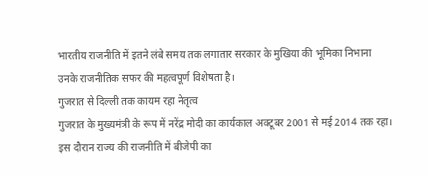भारतीय राजनीति में इतने लंबे समय तक लगातार सरकार के मुखिया की भूमिका निभाना उनके राजनीतिक सफर की महत्वपूर्ण विशेषता है।
गुजरात से दिल्ली तक कायम रहा नेतृत्व
गुजरात के मुख्यमंत्री के रूप में नरेंद्र मोदी का कार्यकाल अक्टूबर 2001 से मई 2014 तक रहा। इस दौरान राज्य की राजनीति में बीजेपी का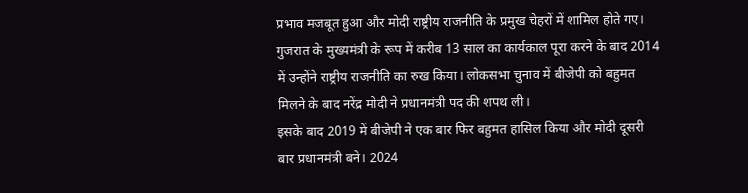प्रभाव मजबूत हुआ और मोदी राष्ट्रीय राजनीति के प्रमुख चेहरों में शामिल होते गए।
गुजरात के मुख्यमंत्री के रूप में करीब 13 साल का कार्यकाल पूरा करने के बाद 2014 में उन्होंने राष्ट्रीय राजनीति का रुख किया। लोकसभा चुनाव में बीजेपी को बहुमत मिलने के बाद नरेंद्र मोदी ने प्रधानमंत्री पद की शपथ ली।
इसके बाद 2019 में बीजेपी ने एक बार फिर बहुमत हासिल किया और मोदी दूसरी बार प्रधानमंत्री बने। 2024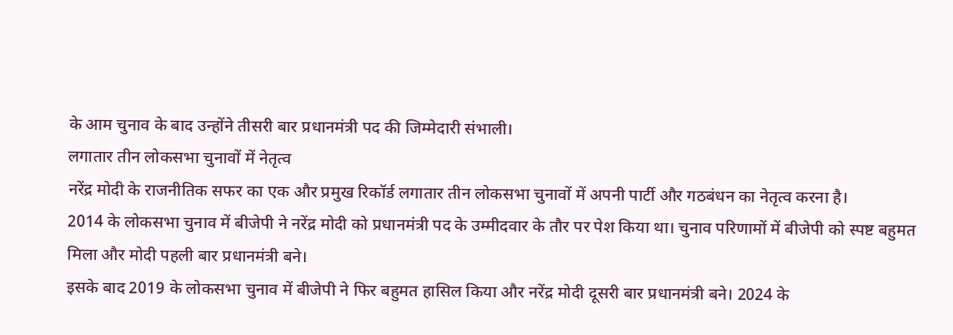के आम चुनाव के बाद उन्होंने तीसरी बार प्रधानमंत्री पद की जिम्मेदारी संभाली।
लगातार तीन लोकसभा चुनावों में नेतृत्व
नरेंद्र मोदी के राजनीतिक सफर का एक और प्रमुख रिकॉर्ड लगातार तीन लोकसभा चुनावों में अपनी पार्टी और गठबंधन का नेतृत्व करना है।
2014 के लोकसभा चुनाव में बीजेपी ने नरेंद्र मोदी को प्रधानमंत्री पद के उम्मीदवार के तौर पर पेश किया था। चुनाव परिणामों में बीजेपी को स्पष्ट बहुमत मिला और मोदी पहली बार प्रधानमंत्री बने।
इसके बाद 2019 के लोकसभा चुनाव में बीजेपी ने फिर बहुमत हासिल किया और नरेंद्र मोदी दूसरी बार प्रधानमंत्री बने। 2024 के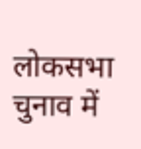लोकसभा चुनाव में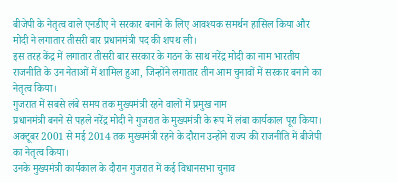बीजेपी के नेतृत्व वाले एनडीए ने सरकार बनाने के लिए आवश्यक समर्थन हासिल किया और मोदी ने लगातार तीसरी बार प्रधानमंत्री पद की शपथ ली।
इस तरह केंद्र में लगातार तीसरी बार सरकार के गठन के साथ नरेंद्र मोदी का नाम भारतीय राजनीति के उन नेताओं में शामिल हुआ, जिन्होंने लगातार तीन आम चुनावों में सरकार बनाने का नेतृत्व किया।
गुजरात में सबसे लंबे समय तक मुख्यमंत्री रहने वालों में प्रमुख नाम
प्रधानमंत्री बनने से पहले नरेंद्र मोदी ने गुजरात के मुख्यमंत्री के रूप में लंबा कार्यकाल पूरा किया। अक्टूबर 2001 से मई 2014 तक मुख्यमंत्री रहने के दौरान उन्होंने राज्य की राजनीति में बीजेपी का नेतृत्व किया।
उनके मुख्यमंत्री कार्यकाल के दौरान गुजरात में कई विधानसभा चुनाव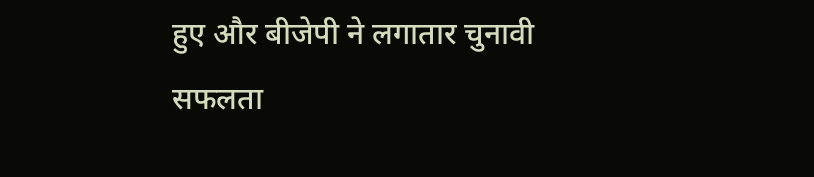हुए और बीजेपी ने लगातार चुनावी सफलता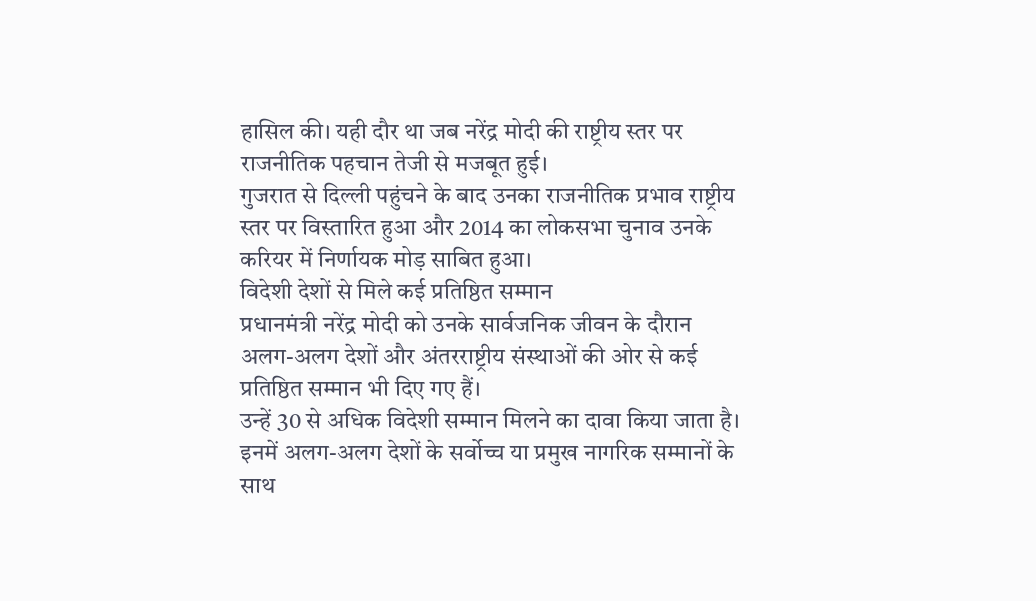हासिल की। यही दौर था जब नरेंद्र मोदी की राष्ट्रीय स्तर पर राजनीतिक पहचान तेजी से मजबूत हुई।
गुजरात से दिल्ली पहुंचने के बाद उनका राजनीतिक प्रभाव राष्ट्रीय स्तर पर विस्तारित हुआ और 2014 का लोकसभा चुनाव उनके करियर में निर्णायक मोड़ साबित हुआ।
विदेशी देशों से मिले कई प्रतिष्ठित सम्मान
प्रधानमंत्री नरेंद्र मोदी को उनके सार्वजनिक जीवन के दौरान अलग-अलग देशों और अंतरराष्ट्रीय संस्थाओं की ओर से कई प्रतिष्ठित सम्मान भी दिए गए हैं।
उन्हें 30 से अधिक विदेशी सम्मान मिलने का दावा किया जाता है। इनमें अलग-अलग देशों के सर्वोच्च या प्रमुख नागरिक सम्मानों के साथ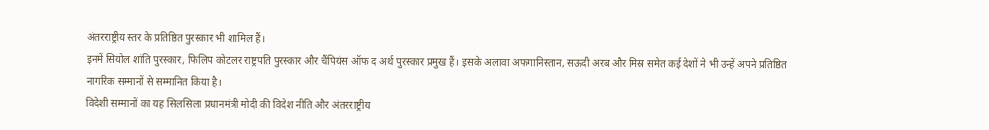अंतरराष्ट्रीय स्तर के प्रतिष्ठित पुरस्कार भी शामिल हैं।
इनमें सियोल शांति पुरस्कार, फिलिप कोटलर राष्ट्रपति पुरस्कार और चैंपियंस ऑफ द अर्थ पुरस्कार प्रमुख हैं। इसके अलावा अफगानिस्तान, सऊदी अरब और मिस्र समेत कई देशों ने भी उन्हें अपने प्रतिष्ठित नागरिक सम्मानों से सम्मानित किया है।
विदेशी सम्मानों का यह सिलसिला प्रधानमंत्री मोदी की विदेश नीति और अंतरराष्ट्रीय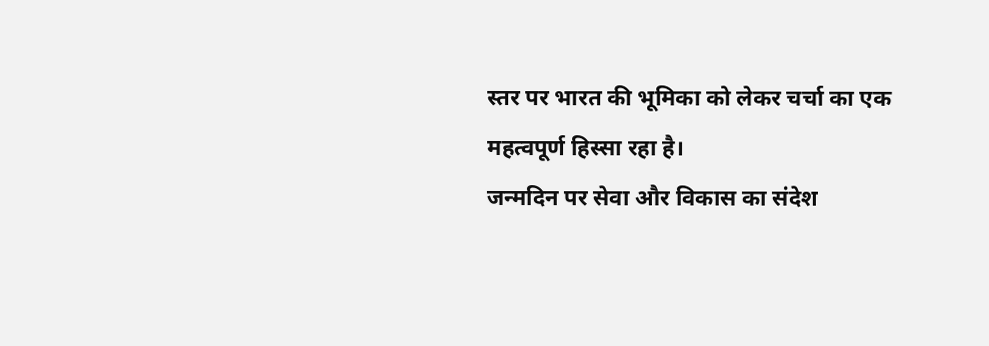स्तर पर भारत की भूमिका को लेकर चर्चा का एक महत्वपूर्ण हिस्सा रहा है।
जन्मदिन पर सेवा और विकास का संदेश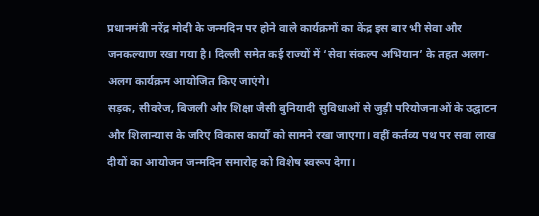प्रधानमंत्री नरेंद्र मोदी के जन्मदिन पर होने वाले कार्यक्रमों का केंद्र इस बार भी सेवा और जनकल्याण रखा गया है। दिल्ली समेत कई राज्यों में ‘सेवा संकल्प अभियान’ के तहत अलग-अलग कार्यक्रम आयोजित किए जाएंगे।
सड़क, सीवरेज, बिजली और शिक्षा जैसी बुनियादी सुविधाओं से जुड़ी परियोजनाओं के उद्घाटन और शिलान्यास के जरिए विकास कार्यों को सामने रखा जाएगा। वहीं कर्तव्य पथ पर सवा लाख दीयों का आयोजन जन्मदिन समारोह को विशेष स्वरूप देगा।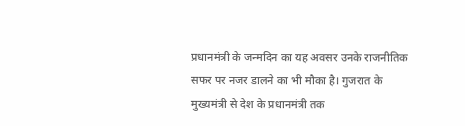प्रधानमंत्री के जन्मदिन का यह अवसर उनके राजनीतिक सफर पर नजर डालने का भी मौका है। गुजरात के मुख्यमंत्री से देश के प्रधानमंत्री तक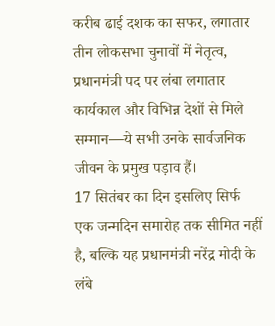करीब ढाई दशक का सफर, लगातार तीन लोकसभा चुनावों में नेतृत्व, प्रधानमंत्री पद पर लंबा लगातार कार्यकाल और विभिन्न देशों से मिले सम्मान—ये सभी उनके सार्वजनिक जीवन के प्रमुख पड़ाव हैं।
17 सितंबर का दिन इसलिए सिर्फ एक जन्मदिन समारोह तक सीमित नहीं है, बल्कि यह प्रधानमंत्री नरेंद्र मोदी के लंबे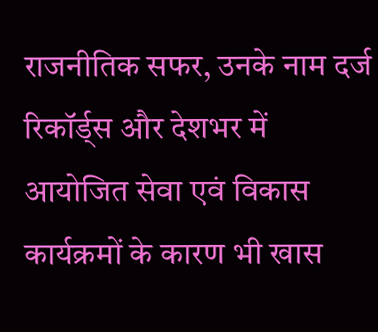राजनीतिक सफर, उनके नाम दर्ज रिकॉर्ड्स और देशभर में आयोजित सेवा एवं विकास कार्यक्रमों के कारण भी खास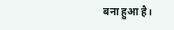बना हुआ है।